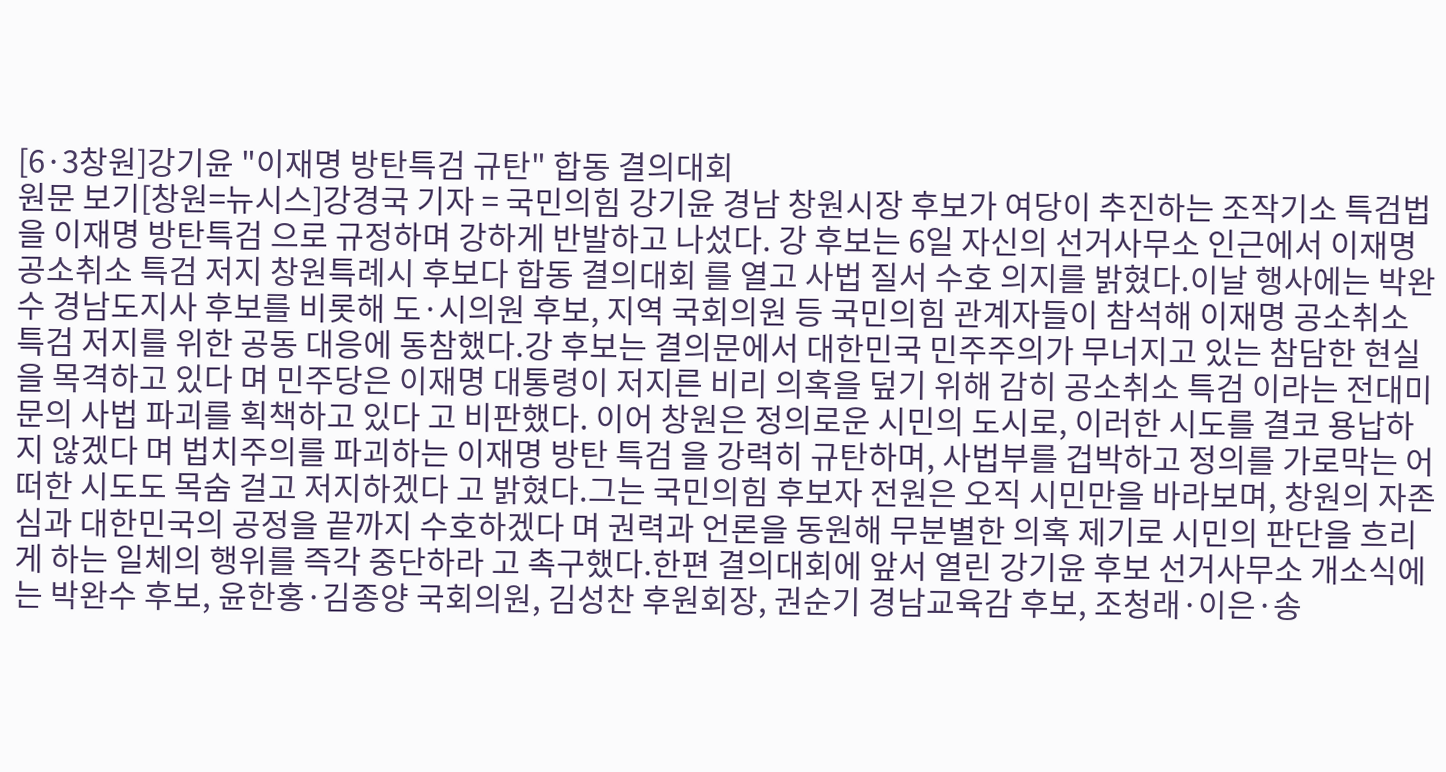[6·3창원]강기윤 "이재명 방탄특검 규탄" 합동 결의대회
원문 보기[창원=뉴시스]강경국 기자 = 국민의힘 강기윤 경남 창원시장 후보가 여당이 추진하는 조작기소 특검법 을 이재명 방탄특검 으로 규정하며 강하게 반발하고 나섰다. 강 후보는 6일 자신의 선거사무소 인근에서 이재명 공소취소 특검 저지 창원특례시 후보다 합동 결의대회 를 열고 사법 질서 수호 의지를 밝혔다.이날 행사에는 박완수 경남도지사 후보를 비롯해 도·시의원 후보, 지역 국회의원 등 국민의힘 관계자들이 참석해 이재명 공소취소 특검 저지를 위한 공동 대응에 동참했다.강 후보는 결의문에서 대한민국 민주주의가 무너지고 있는 참담한 현실을 목격하고 있다 며 민주당은 이재명 대통령이 저지른 비리 의혹을 덮기 위해 감히 공소취소 특검 이라는 전대미문의 사법 파괴를 획책하고 있다 고 비판했다. 이어 창원은 정의로운 시민의 도시로, 이러한 시도를 결코 용납하지 않겠다 며 법치주의를 파괴하는 이재명 방탄 특검 을 강력히 규탄하며, 사법부를 겁박하고 정의를 가로막는 어떠한 시도도 목숨 걸고 저지하겠다 고 밝혔다.그는 국민의힘 후보자 전원은 오직 시민만을 바라보며, 창원의 자존심과 대한민국의 공정을 끝까지 수호하겠다 며 권력과 언론을 동원해 무분별한 의혹 제기로 시민의 판단을 흐리게 하는 일체의 행위를 즉각 중단하라 고 촉구했다.한편 결의대회에 앞서 열린 강기윤 후보 선거사무소 개소식에는 박완수 후보, 윤한홍·김종양 국회의원, 김성찬 후원회장, 권순기 경남교육감 후보, 조청래·이은·송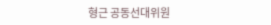형근 공동선대위원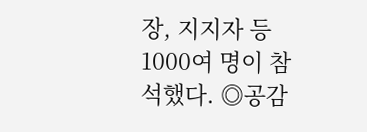장, 지지자 등 1000여 명이 참석했다. ◎공감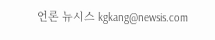언론 뉴시스 kgkang@newsis.com